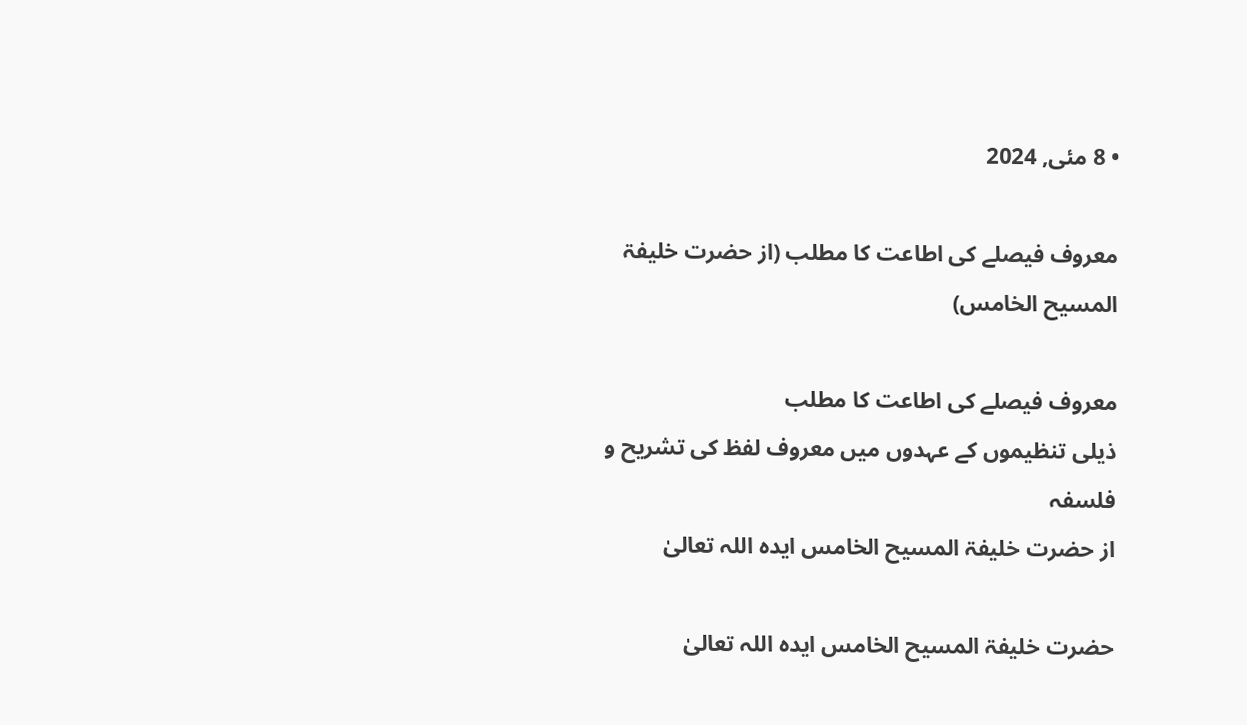• 8 مئی, 2024

معروف فیصلے کی اطاعت کا مطلب (از حضرت خلیفۃ المسیح الخامس)

معروف فیصلے کی اطاعت کا مطلب
ذیلی تنظیموں کے عہدوں میں معروف لفظ کی تشریح و فلسفہ
از حضرت خلیفۃ المسیح الخامس ایدہ اللہ تعالیٰ

حضرت خلیفۃ المسیح الخامس ایدہ اللہ تعالیٰ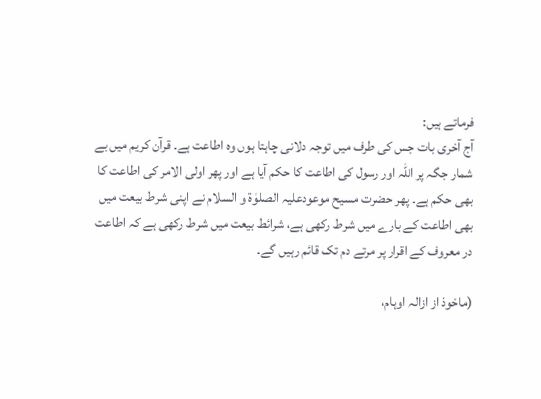فرماتے ہیں:
آج آخری بات جس کی طرف میں توجہ دلانی چاہتا ہوں وہ اطاعت ہے۔ قرآن کریم میں بے شمار جگہ پر اللہ اور رسول کی اطاعت کا حکم آیا ہے اور پھر اولی الامر کی اطاعت کا بھی حکم ہے۔ پھر حضرت مسیح موعودعلیہ الصلوٰۃ و السلام نے اپنی شرط بیعت میں بھی اطاعت کے بارے میں شرط رکھی ہے، شرائط بیعت میں شرط رکھی ہے کہ اطاعت در معروف کے اقرار پر مرتے دم تک قائم رہیں گے۔

(ماخوذ از ازالہ اوہام،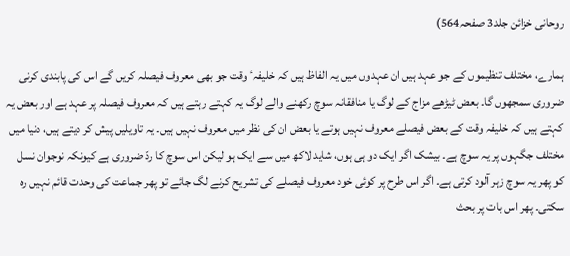روحانی خزائن جلد3 صفحہ564)

ہمارے، مختلف تنظیموں کے جو عہد ہیں ان عہدوں میں یہ الفاظ ہیں کہ خلیفہٴ وقت جو بھی معروف فیصلہ کریں گے اس کی پابندی کرنی ضروری سمجھوں گا۔ بعض ٹیڑھے مزاج کے لوگ یا منافقانہ سوچ رکھنے والے لوگ یہ کہتے رہتے ہیں کہ معروف فیصلہ پر عہد ہے اور بعض یہ کہتے ہیں کہ خلیفہ وقت کے بعض فیصلے معروف نہیں ہوتے یا بعض ان کی نظر میں معروف نہیں ہیں۔ یہ تاویلیں پیش کر دیتے ہیں، دنیا میں مختلف جگہوں پر یہ سوچ ہے۔ بیشک اگر ایک دو ہی ہوں، شاید لاکھ میں سے ایک ہو لیکن اس سوچ کا ردّ ضروری ہے کیونکہ نوجوان نسل کو پھر یہ سوچ زہر آلود کرتی ہے۔ اگر اس طرح پر کوئی خود معروف فیصلے کی تشریح کرنے لگ جائے تو پھر جماعت کی وحدت قائم نہیں رہ سکتی۔ پھر اس بات پر بحث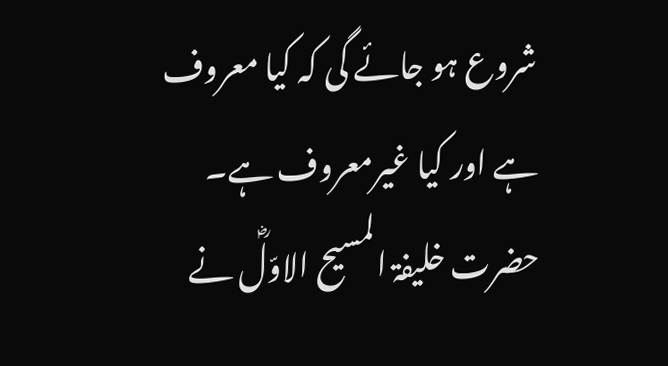شروع ہو جائے گی کہ کیا معروف ہے اور کیا غیرمعروف ہے۔ حضرت خلیفۃ المسیح الاوّلؓ نے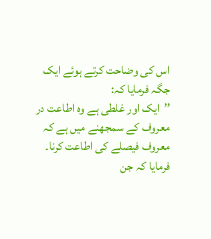اس کی وضاحت کرتے ہوئے ایک جگہ فرمایا کہ:
’’ایک اور غلطی ہے وہ اطاعت در معروف کے سمجھنے میں ہے کہ معروف فیصلے کی اطاعت کرنا۔ فرمایا کہ جن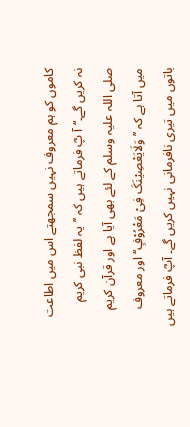کاموں کو ہم معروف نہیں سمجھتے اس میں اطاعت نہ کریں گے۔‘‘ آ پؓ فرماتے ہیں کہ ’’یہ لفظ نبی کریم صلی اللہ علیہ وسلم کے لئے بھی آیا ہے اور قرآن کریم میں آتا ہے کہ ’’وَلَایَعْصِیْنَکَ فِیْ مَعْرُوْفٍ‘‘ اور معروف باتوں میں تیری نافرمانی نہیں کریں گے۔ آپؓ فرماتے ہیں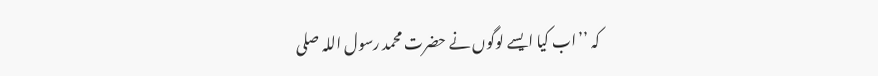کہ ’’اب کیا ایسے لوگوں نے حضرت محمد رسول اللہ صلی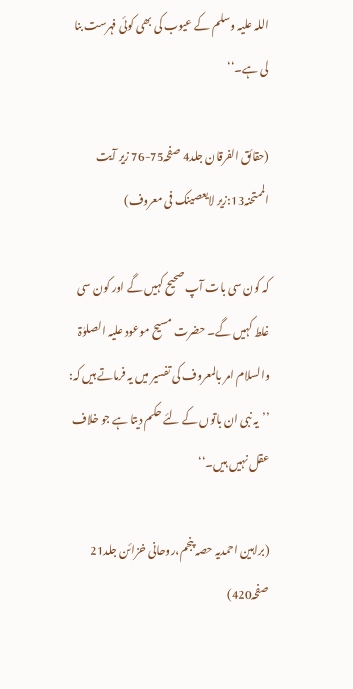اللہ علیہ وسلم کے عیوب کی بھی کوئی فہرست بنا لی ہے۔‘‘

(حقائق الفرقان جلد4 صفحہ75-76 زیر آیت الممتحنہ13:زیر لایعصینک فی معروف)

کہ کون سی بات آپ صحیح کہیں گے اور کون سی غلط کہیں گے۔ حضرت مسیح موعود علیہ الصلوٰۃ والسلام امر بالمعروف کی تفسیر میں یہ فرماتے ہیں کہ:
’’یہ نبی ان باتوں کے لئے حکم دیتا ہے جو خلاف عقل نہیں ہیں۔‘‘

(براہین احمدیہ حصہ پنجم،روحانی خزائن جلد21 صفحہ420)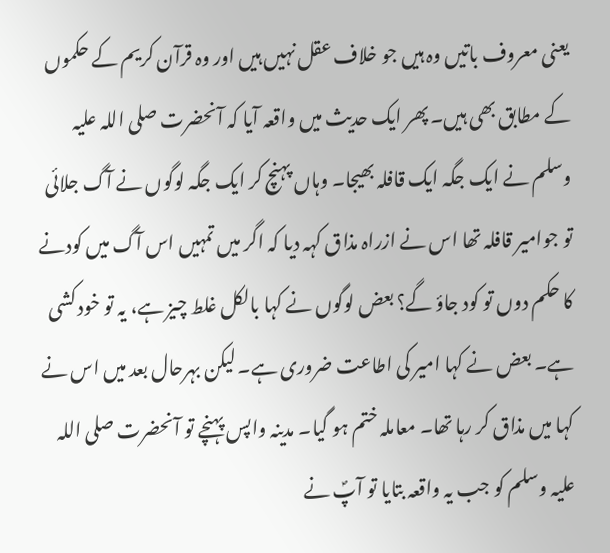یعنی معروف باتیں وہ ہیں جو خلاف عقل نہیں ہیں اور وہ قرآن کریم کے حکموں کے مطابق بھی ہیں۔ پھر ایک حدیث میں واقعہ آیا کہ آنحضرت صلی اللہ علیہ وسلم نے ایک جگہ ایک قافلہ بھیجا۔ وہاں پہنچ کر ایک جگہ لوگوں نے آگ جلائی تو جوامیر قافلہ تھا اس نے ازراہ مذاق کہہ دیا کہ اگر میں تمہیں اس آگ میں کودنے کا حکم دوں تو کود جاؤ گے؟ بعض لوگوں نے کہا بالکل غلط چیز ہے، یہ تو خود کشی ہے۔ بعض نے کہا امیر کی اطاعت ضروری ہے۔ لیکن بہرحال بعد میں اس نے کہا میں مذاق کر رہا تھا۔ معاملہ ختم ہو گیا۔ مدینہ واپس پہنچے تو آنحضرت صلی اللہ علیہ وسلم کو جب یہ واقعہ بتایا تو آپؐ نے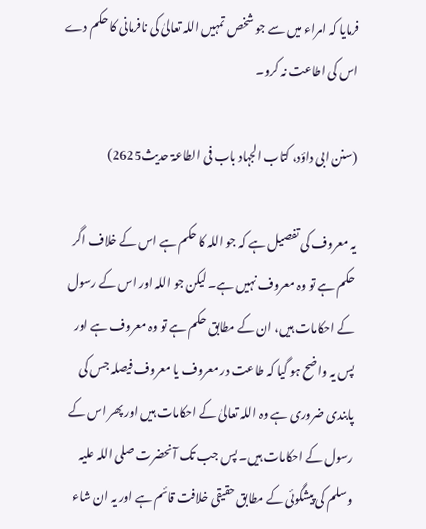فرمایا کہ امراء میں سے جو شخص تمہیں اللہ تعالیٰ کی نافرمانی کا حکم دے اس کی اطاعت نہ کرو۔

(سنن ابی داؤد، کتاب الجہاد باب فی الطاعۃ حدیث2625)

یہ معروف کی تفصیل ہے کہ جو اللہ کا حکم ہے اس کے خلاف اگر حکم ہے تو وہ معروف نہیں ہے۔ لیکن جو اللہ اور اس کے رسول کے احکامات ہیں، ان کے مطابق حکم ہے تو وہ معروف ہے اور پس یہ واضح ہو گیا کہ طاعت در معروف یا معروف فیصلہ جس کی پابندی ضروری ہے وہ اللہ تعالیٰ کے احکامات ہیں اور پھر اس کے رسول کے احکامات ہیں۔ پس جب تک آنحضرت صلی اللہ علیہ وسلم کی پیشگوئی کے مطابق حقیقی خلافت قائم ہے اور یہ ان شاء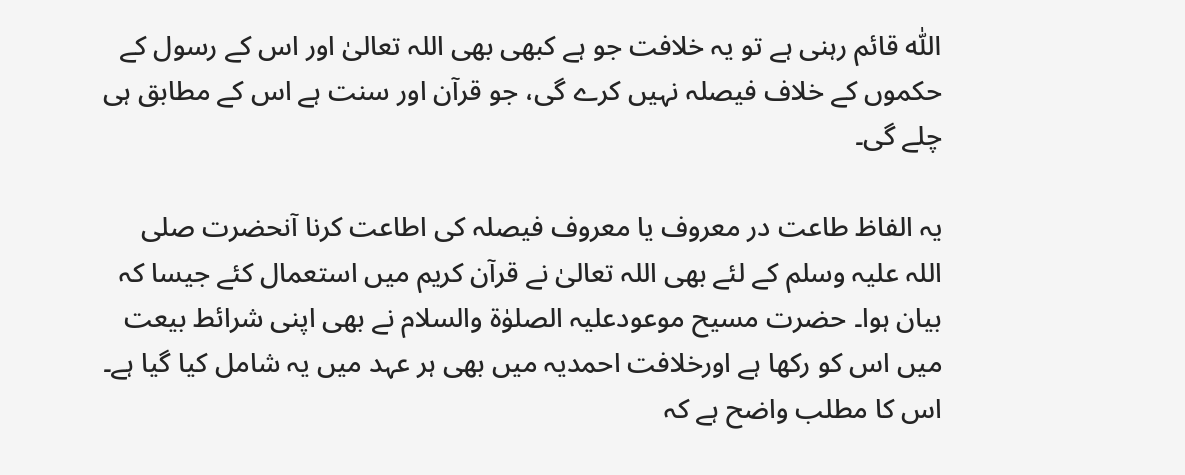اللّٰہ قائم رہنی ہے تو یہ خلافت جو ہے کبھی بھی اللہ تعالیٰ اور اس کے رسول کے حکموں کے خلاف فیصلہ نہیں کرے گی، جو قرآن اور سنت ہے اس کے مطابق ہی چلے گی۔

یہ الفاظ طاعت در معروف یا معروف فیصلہ کی اطاعت کرنا آنحضرت صلی اللہ علیہ وسلم کے لئے بھی اللہ تعالیٰ نے قرآن کریم میں استعمال کئے جیسا کہ بیان ہوا۔ حضرت مسیح موعودعلیہ الصلوٰۃ والسلام نے بھی اپنی شرائط بیعت میں اس کو رکھا ہے اورخلافت احمدیہ میں بھی ہر عہد میں یہ شامل کیا گیا ہے۔ اس کا مطلب واضح ہے کہ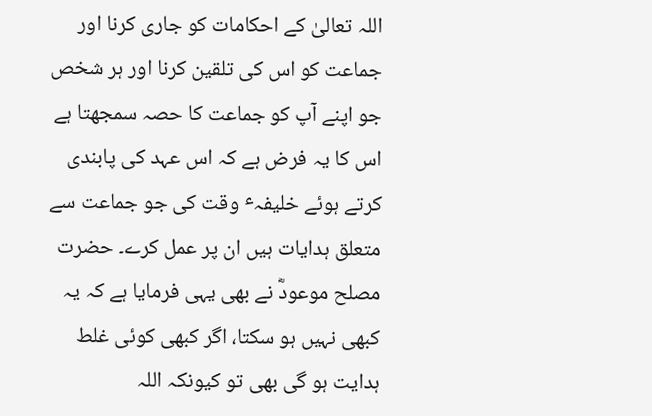اللہ تعالیٰ کے احکامات کو جاری کرنا اور جماعت کو اس کی تلقین کرنا اور ہر شخص جو اپنے آپ کو جماعت کا حصہ سمجھتا ہے اس کا یہ فرض ہے کہ اس عہد کی پابندی کرتے ہوئے خلیفہٴ وقت کی جو جماعت سے متعلق ہدایات ہیں ان پر عمل کرے۔ حضرت مصلح موعودؓ نے بھی یہی فرمایا ہے کہ یہ کبھی نہیں ہو سکتا، اگر کبھی کوئی غلط ہدایت ہو گی بھی تو کیونکہ اللہ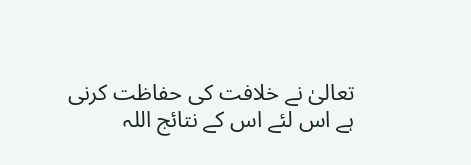تعالیٰ نے خلافت کی حفاظت کرنی ہے اس لئے اس کے نتائج اللہ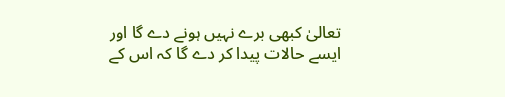تعالیٰ کبھی برے نہیں ہونے دے گا اور ایسے حالات پیدا کر دے گا کہ اس کے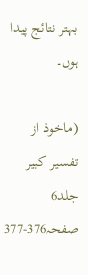بہتر نتائج پیدا ہوں۔

(ماخوذ از تفسیر کبیر جلد6 صفحہ376-377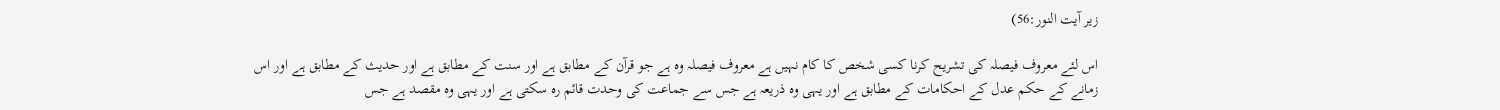زیر آیت النور:56)

اس لئے معروف فیصلہ کی تشریح کرنا کسی شخص کا کام نہیں ہے معروف فیصلہ وہ ہے جو قرآن کے مطابق ہے اور سنت کے مطابق ہے اور حدیث کے مطابق ہے اور اس زمانے کے حکم عدل کے احکامات کے مطابق ہے اور یہی وہ ذریعہ ہے جس سے جماعت کی وحدت قائم رہ سکتی ہے اور یہی وہ مقصد ہے جس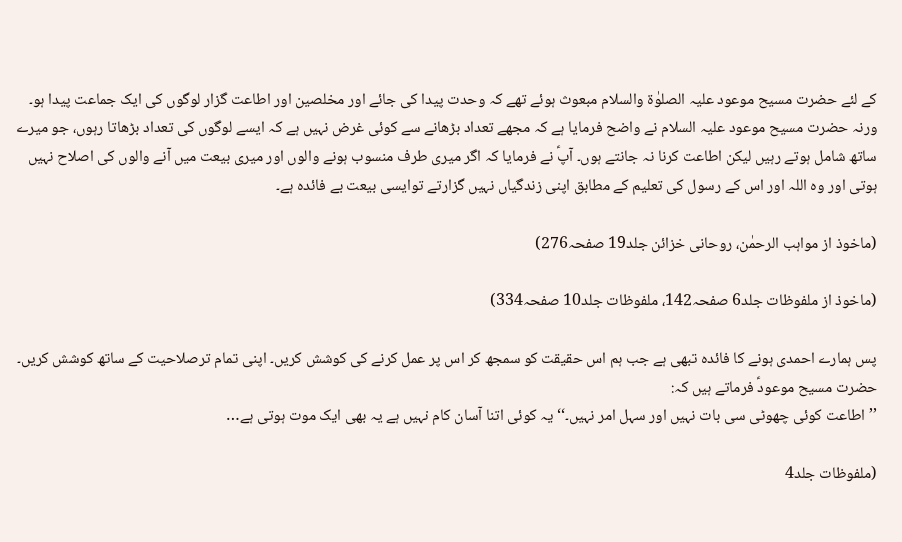کے لئے حضرت مسیح موعود علیہ الصلوٰۃ والسلام مبعوث ہوئے تھے کہ وحدت پیدا کی جائے اور مخلصین اور اطاعت گزار لوگوں کی ایک جماعت پیدا ہو۔ ورنہ حضرت مسیح موعود علیہ السلام نے واضح فرمایا ہے کہ مجھے تعداد بڑھانے سے کوئی غرض نہیں ہے کہ ایسے لوگوں کی تعداد بڑھاتا رہوں، جو میرے ساتھ شامل ہوتے رہیں لیکن اطاعت کرنا نہ جانتے ہوں۔ آپؑ نے فرمایا کہ اگر میری طرف منسوب ہونے والوں اور میری بیعت میں آنے والوں کی اصلاح نہیں ہوتی اور وہ اللہ اور اس کے رسول کی تعلیم کے مطابق اپنی زندگیاں نہیں گزارتے توایسی بیعت بے فائدہ ہے۔

(ماخوذ از مواہب الرحمٰن، روحانی خزائن جلد19 صفحہ276)

(ماخوذ از ملفوظات جلد6 صفحہ142، ملفوظات جلد10 صفحہ334)

پس ہمارے احمدی ہونے کا فائدہ تبھی ہے جب ہم اس حقیقت کو سمجھ کر اس پر عمل کرنے کی کوشش کریں۔ اپنی تمام ترصلاحیت کے ساتھ کوشش کریں۔ حضرت مسیح موعودؑ فرماتے ہیں کہ:
’’اطاعت کوئی چھوٹی سی بات نہیں اور سہل امر نہیں۔‘‘ یہ کوئی اتنا آسان کام نہیں ہے یہ بھی ایک موت ہوتی ہے…

(ملفوظات جلد4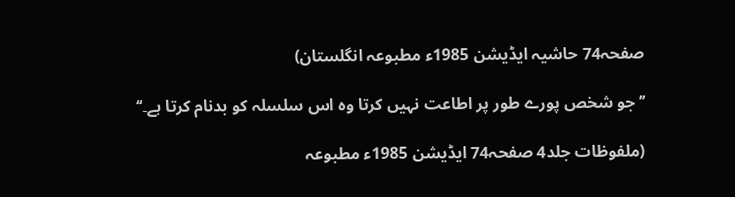صفحہ74 حاشیہ ایڈیشن 1985ء مطبوعہ انگلستان)

’’جو شخص پورے طور پر اطاعت نہیں کرتا وہ اس سلسلہ کو بدنام کرتا ہے۔‘‘

(ملفوظات جلد4 صفحہ74 ایڈیشن 1985ء مطبوعہ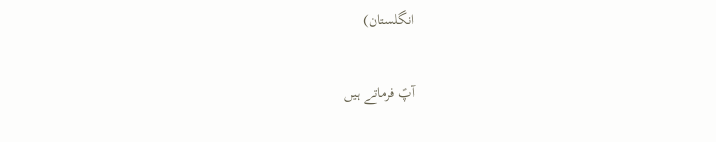انگلستان)

آپؑ فرماتے ہیں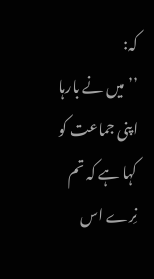کہ:
’’میں نے بارہا اپنی جماعت کو کہا ہے کہ تم نِرے اس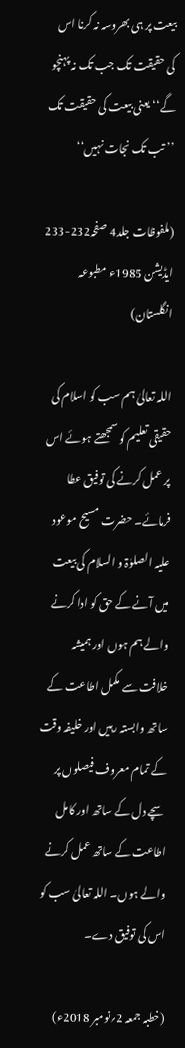بیعت پر ہی بھروسہ نہ کرنا اس کی حقیقت تک جب تک نہ پہنچو گے‘‘ یعنی بیعت کی حقیقت تک ’’تب تک نجات نہیں‘‘

(ملفوظات جلد4 صفحہ232-233 ایڈیشن 1985ء مطبوعہ انگلستان)

اللہ تعالیٰ ہم سب کو اسلام کی حقیقی تعلیم کو سمجھتے ہوئے اس پر عمل کرنے کی توفیق عطا فرمائے۔ حضرت مسیح موعود علیہ الصلوٰۃ و السلام کی بیعت میں آنے کے حق کو ادا کرنے والے ہم ہوں اور ہمیشہ خلافت سے مکمل اطاعت کے ساتھ وابستہ رہیں اور خلیفہ وقت کے تمام معروف فیصلوں پر سچے دل کے ساتھ اور کامل اطاعت کے ساتھ عمل کرنے والے ہوں۔ اللہ تعالیٰ سب کو اس کی توفیق دے۔

(خطبہ جمعہ 2؍نومبر 2018ء)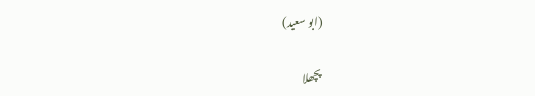(ابو سعید)

پچھلا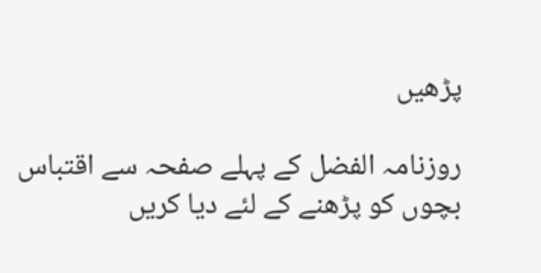پڑھیں

روزنامہ الفضل کے پہلے صفحہ سے اقتباس بچوں کو پڑھنے کے لئے دیا کریں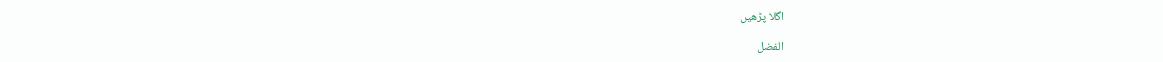اگلا پڑھیں

الفضل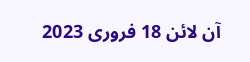آن لائن 18 فروری 2023